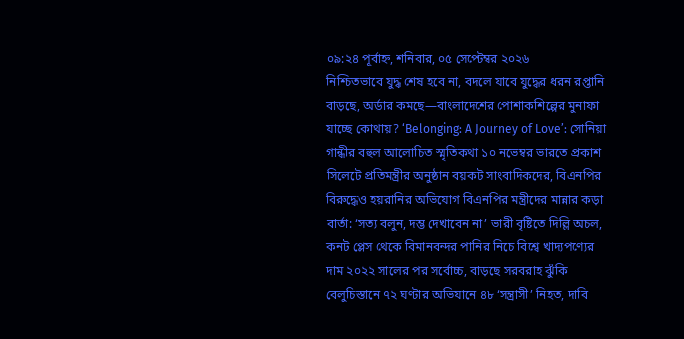০৯:২৪ পূর্বাহ্ন, শনিবার, ০৫ সেপ্টেম্বর ২০২৬
নিশ্চিতভাবে যুদ্ধ শেষ হবে না, বদলে যাবে যুদ্ধের ধরন রপ্তানি বাড়ছে, অর্ডার কমছে—বাংলাদেশের পোশাকশিল্পের মুনাফা যাচ্ছে কোথায়? ‘Belonging: A Journey of Love’: সোনিয়া গান্ধীর বহুল আলোচিত স্মৃতিকথা ১০ নভেম্বর ভারতে প্রকাশ সিলেটে প্রতিমন্ত্রীর অনুষ্ঠান বয়কট সাংবাদিকদের, বিএনপির বিরুদ্ধেও হয়রানির অভিযোগ বিএনপির মন্ত্রীদের মান্নার কড়া বার্তা: ‘সত্য বলুন, দম্ভ দেখাবেন না’ ভারী বৃষ্টিতে দিল্লি অচল, কনট প্লেস থেকে বিমানবন্দর পানির নিচে বিশ্বে খাদ্যপণ্যের দাম ২০২২ সালের পর সর্বোচ্চ, বাড়ছে সরবরাহ ঝুঁকি বেলুচিস্তানে ৭২ ঘণ্টার অভিযানে ৪৮ ‘সন্ত্রাসী’ নিহত, দাবি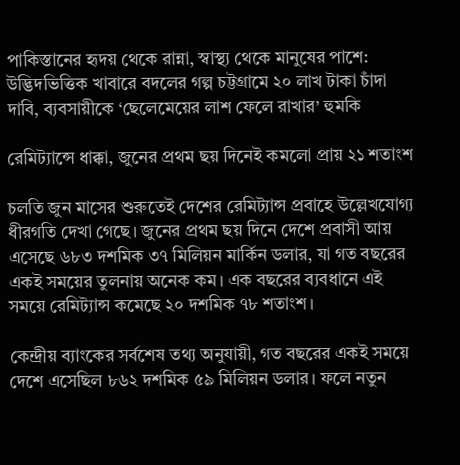পাকিস্তানের হৃদয় থেকে রান্না, স্বাস্থ্য থেকে মানুষের পাশে: উদ্ভিদভিত্তিক খাবারে বদলের গল্প চট্টগ্রামে ২০ লাখ টাকা চাঁদা দাবি, ব্যবসায়ীকে ‘ছেলেমেয়ের লাশ ফেলে রাখার’ হুমকি

রেমিট্যান্সে ধাক্কা, জুনের প্রথম ছয় দিনেই কমলো প্রায় ২১ শতাংশ

চলতি জুন মাসের শুরুতেই দেশের রেমিট্যান্স প্রবাহে উল্লেখযোগ্য ধীরগতি দেখা গেছে। জুনের প্রথম ছয় দিনে দেশে প্রবাসী আয় এসেছে ৬৮৩ দশমিক ৩৭ মিলিয়ন মার্কিন ডলার, যা গত বছরের একই সময়ের তুলনায় অনেক কম। এক বছরের ব্যবধানে এই সময়ে রেমিট্যান্স কমেছে ২০ দশমিক ৭৮ শতাংশ।

কেন্দ্রীয় ব্যাংকের সর্বশেষ তথ্য অনুযায়ী, গত বছরের একই সময়ে দেশে এসেছিল ৮৬২ দশমিক ৫৯ মিলিয়ন ডলার। ফলে নতুন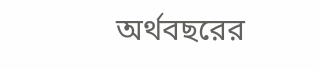অর্থবছরের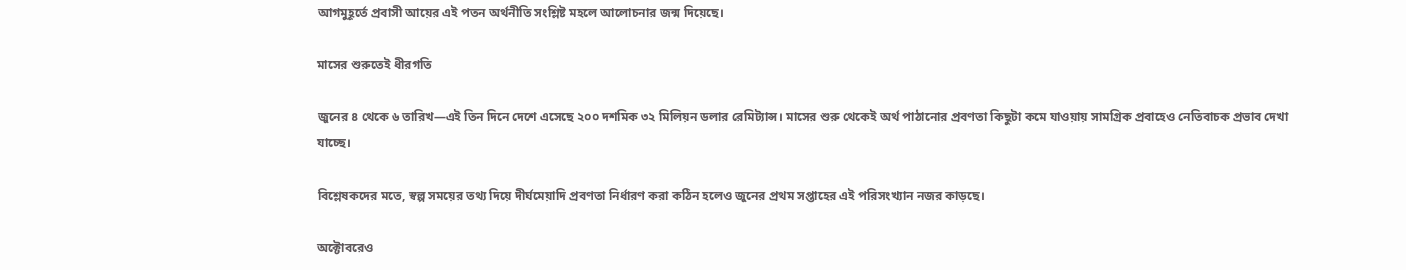আগমুহূর্তে প্রবাসী আয়ের এই পতন অর্থনীতি সংশ্লিষ্ট মহলে আলোচনার জন্ম দিয়েছে।

মাসের শুরুতেই ধীরগতি

জুনের ৪ থেকে ৬ তারিখ—এই তিন দিনে দেশে এসেছে ২০০ দশমিক ৩২ মিলিয়ন ডলার রেমিট্যান্স। মাসের শুরু থেকেই অর্থ পাঠানোর প্রবণতা কিছুটা কমে যাওয়ায় সামগ্রিক প্রবাহেও নেতিবাচক প্রভাব দেখা যাচ্ছে।

বিশ্লেষকদের মতে, স্বল্প সময়ের তথ্য দিয়ে দীর্ঘমেয়াদি প্রবণতা নির্ধারণ করা কঠিন হলেও জুনের প্রথম সপ্তাহের এই পরিসংখ্যান নজর কাড়ছে।

অক্টোবরেও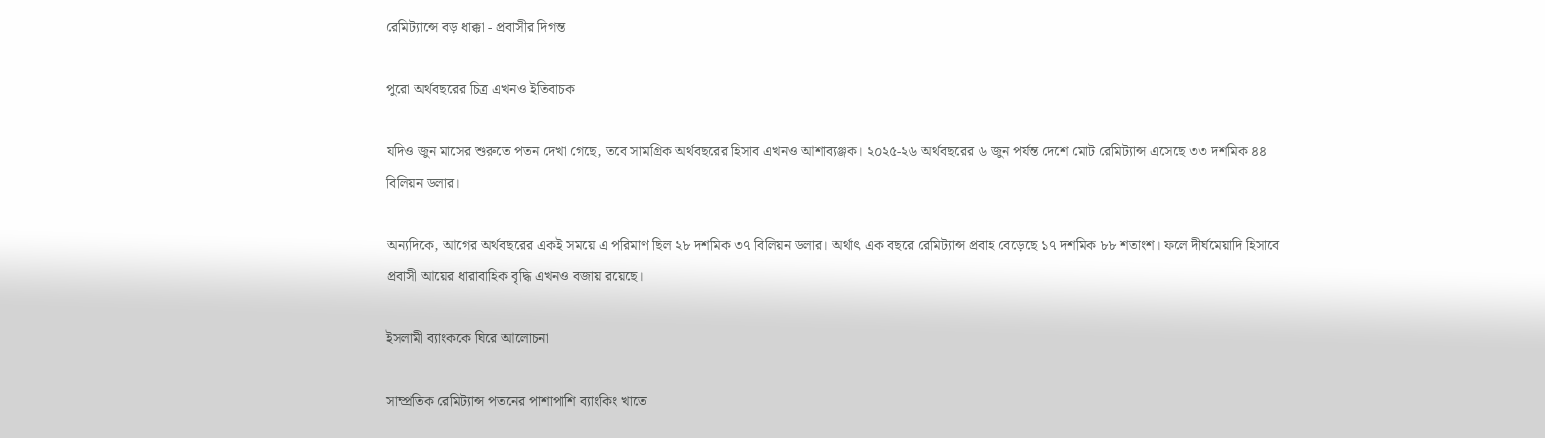রেমিট্যান্সে বড় ধাক্কা - প্রবাসীর দিগন্ত

পুরো অর্থবছরের চিত্র এখনও ইতিবাচক

যদিও জুন মাসের শুরুতে পতন দেখা গেছে, তবে সামগ্রিক অর্থবছরের হিসাব এখনও আশাব্যঞ্জক। ২০২৫-২৬ অর্থবছরের ৬ জুন পর্যন্ত দেশে মোট রেমিট্যান্স এসেছে ৩৩ দশমিক ৪৪ বিলিয়ন ডলার।

অন্যদিকে, আগের অর্থবছরের একই সময়ে এ পরিমাণ ছিল ২৮ দশমিক ৩৭ বিলিয়ন ডলার। অর্থাৎ এক বছরে রেমিট্যান্স প্রবাহ বেড়েছে ১৭ দশমিক ৮৮ শতাংশ। ফলে দীর্ঘমেয়াদি হিসাবে প্রবাসী আয়ের ধারাবাহিক বৃদ্ধি এখনও বজায় রয়েছে।

ইসলামী ব্যাংককে ঘিরে আলোচনা

সাম্প্রতিক রেমিট্যান্স পতনের পাশাপাশি ব্যাংকিং খাতে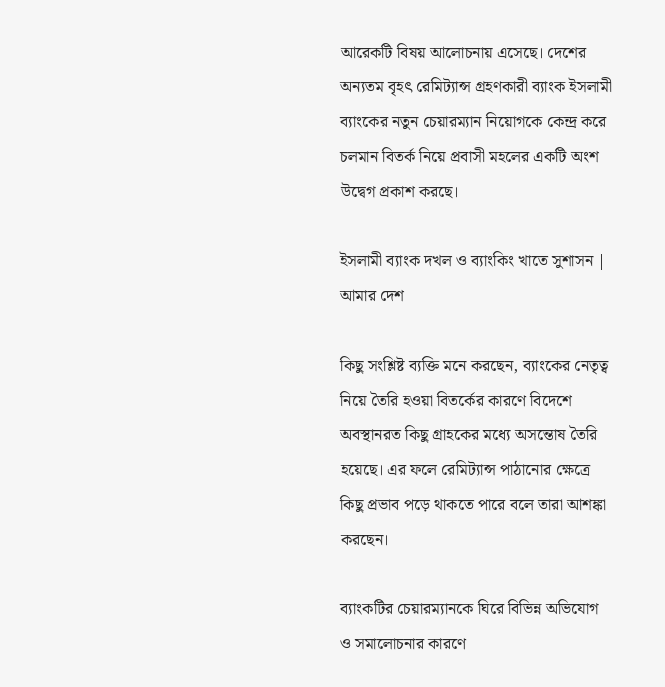আরেকটি বিষয় আলোচনায় এসেছে। দেশের অন্যতম বৃহৎ রেমিট্যান্স গ্রহণকারী ব্যাংক ইসলামী ব্যাংকের নতুন চেয়ারম্যান নিয়োগকে কেন্দ্র করে চলমান বিতর্ক নিয়ে প্রবাসী মহলের একটি অংশ উদ্বেগ প্রকাশ করছে।

ইসলামী ব্যাংক দখল ও ব্যাংকিং খাতে সুশাসন | আমার দেশ

কিছু সংশ্লিষ্ট ব্যক্তি মনে করছেন, ব্যাংকের নেতৃত্ব নিয়ে তৈরি হওয়া বিতর্কের কারণে বিদেশে অবস্থানরত কিছু গ্রাহকের মধ্যে অসন্তোষ তৈরি হয়েছে। এর ফলে রেমিট্যান্স পাঠানোর ক্ষেত্রে কিছু প্রভাব পড়ে থাকতে পারে বলে তারা আশঙ্কা করছেন।

ব্যাংকটির চেয়ারম্যানকে ঘিরে বিভিন্ন অভিযোগ ও সমালোচনার কারণে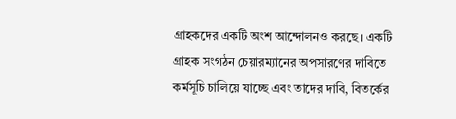গ্রাহকদের একটি অংশ আন্দোলনও করছে। একটি গ্রাহক সংগঠন চেয়ারম্যানের অপসারণের দাবিতে কর্মসূচি চালিয়ে যাচ্ছে এবং তাদের দাবি, বিতর্কের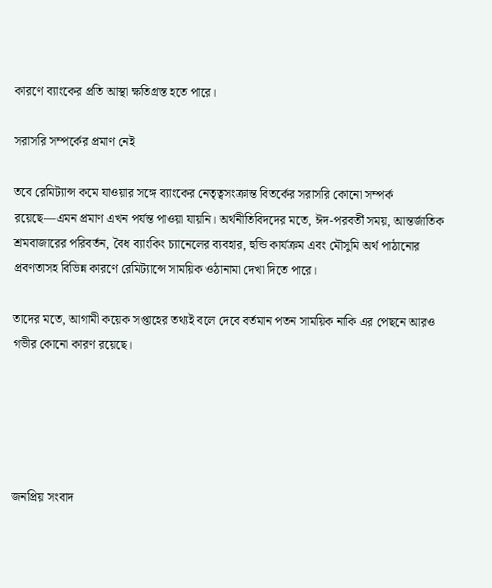কারণে ব্যাংকের প্রতি আস্থা ক্ষতিগ্রস্ত হতে পারে।

সরাসরি সম্পর্কের প্রমাণ নেই

তবে রেমিট্যান্স কমে যাওয়ার সঙ্গে ব্যাংকের নেতৃত্বসংক্রান্ত বিতর্কের সরাসরি কোনো সম্পর্ক রয়েছে—এমন প্রমাণ এখন পর্যন্ত পাওয়া যায়নি। অর্থনীতিবিদদের মতে, ঈদ-পরবর্তী সময়, আন্তর্জাতিক শ্রমবাজারের পরিবর্তন, বৈধ ব্যাংকিং চ্যানেলের ব্যবহার, হুন্ডি কার্যক্রম এবং মৌসুমি অর্থ পাঠানোর প্রবণতাসহ বিভিন্ন কারণে রেমিট্যান্সে সাময়িক ওঠানামা দেখা দিতে পারে।

তাদের মতে, আগামী কয়েক সপ্তাহের তথ্যই বলে দেবে বর্তমান পতন সাময়িক নাকি এর পেছনে আরও গভীর কোনো কারণ রয়েছে।





জনপ্রিয় সংবাদ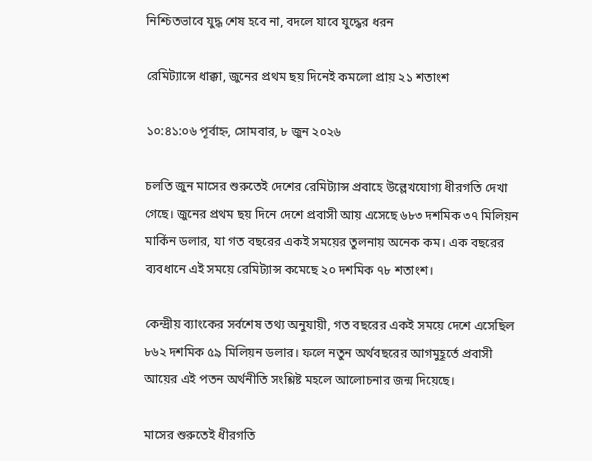নিশ্চিতভাবে যুদ্ধ শেষ হবে না, বদলে যাবে যুদ্ধের ধরন

রেমিট্যান্সে ধাক্কা, জুনের প্রথম ছয় দিনেই কমলো প্রায় ২১ শতাংশ

১০:৪১:০৬ পূর্বাহ্ন, সোমবার, ৮ জুন ২০২৬

চলতি জুন মাসের শুরুতেই দেশের রেমিট্যান্স প্রবাহে উল্লেখযোগ্য ধীরগতি দেখা গেছে। জুনের প্রথম ছয় দিনে দেশে প্রবাসী আয় এসেছে ৬৮৩ দশমিক ৩৭ মিলিয়ন মার্কিন ডলার, যা গত বছরের একই সময়ের তুলনায় অনেক কম। এক বছরের ব্যবধানে এই সময়ে রেমিট্যান্স কমেছে ২০ দশমিক ৭৮ শতাংশ।

কেন্দ্রীয় ব্যাংকের সর্বশেষ তথ্য অনুযায়ী, গত বছরের একই সময়ে দেশে এসেছিল ৮৬২ দশমিক ৫৯ মিলিয়ন ডলার। ফলে নতুন অর্থবছরের আগমুহূর্তে প্রবাসী আয়ের এই পতন অর্থনীতি সংশ্লিষ্ট মহলে আলোচনার জন্ম দিয়েছে।

মাসের শুরুতেই ধীরগতি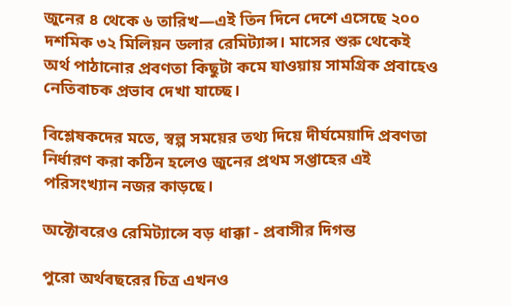জুনের ৪ থেকে ৬ তারিখ—এই তিন দিনে দেশে এসেছে ২০০ দশমিক ৩২ মিলিয়ন ডলার রেমিট্যান্স। মাসের শুরু থেকেই অর্থ পাঠানোর প্রবণতা কিছুটা কমে যাওয়ায় সামগ্রিক প্রবাহেও নেতিবাচক প্রভাব দেখা যাচ্ছে।

বিশ্লেষকদের মতে, স্বল্প সময়ের তথ্য দিয়ে দীর্ঘমেয়াদি প্রবণতা নির্ধারণ করা কঠিন হলেও জুনের প্রথম সপ্তাহের এই পরিসংখ্যান নজর কাড়ছে।

অক্টোবরেও রেমিট্যান্সে বড় ধাক্কা - প্রবাসীর দিগন্ত

পুরো অর্থবছরের চিত্র এখনও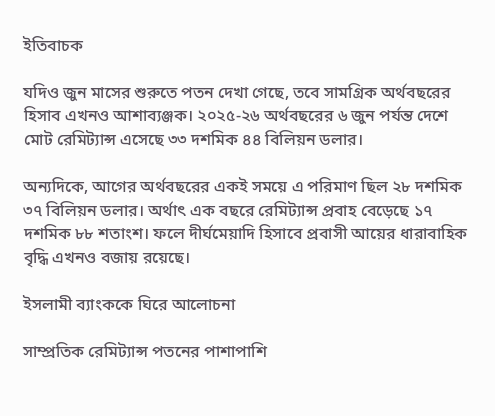ইতিবাচক

যদিও জুন মাসের শুরুতে পতন দেখা গেছে, তবে সামগ্রিক অর্থবছরের হিসাব এখনও আশাব্যঞ্জক। ২০২৫-২৬ অর্থবছরের ৬ জুন পর্যন্ত দেশে মোট রেমিট্যান্স এসেছে ৩৩ দশমিক ৪৪ বিলিয়ন ডলার।

অন্যদিকে, আগের অর্থবছরের একই সময়ে এ পরিমাণ ছিল ২৮ দশমিক ৩৭ বিলিয়ন ডলার। অর্থাৎ এক বছরে রেমিট্যান্স প্রবাহ বেড়েছে ১৭ দশমিক ৮৮ শতাংশ। ফলে দীর্ঘমেয়াদি হিসাবে প্রবাসী আয়ের ধারাবাহিক বৃদ্ধি এখনও বজায় রয়েছে।

ইসলামী ব্যাংককে ঘিরে আলোচনা

সাম্প্রতিক রেমিট্যান্স পতনের পাশাপাশি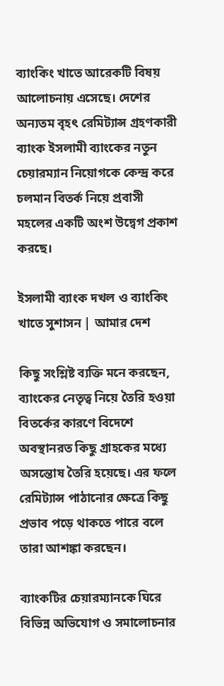ব্যাংকিং খাতে আরেকটি বিষয় আলোচনায় এসেছে। দেশের অন্যতম বৃহৎ রেমিট্যান্স গ্রহণকারী ব্যাংক ইসলামী ব্যাংকের নতুন চেয়ারম্যান নিয়োগকে কেন্দ্র করে চলমান বিতর্ক নিয়ে প্রবাসী মহলের একটি অংশ উদ্বেগ প্রকাশ করছে।

ইসলামী ব্যাংক দখল ও ব্যাংকিং খাতে সুশাসন | আমার দেশ

কিছু সংশ্লিষ্ট ব্যক্তি মনে করছেন, ব্যাংকের নেতৃত্ব নিয়ে তৈরি হওয়া বিতর্কের কারণে বিদেশে অবস্থানরত কিছু গ্রাহকের মধ্যে অসন্তোষ তৈরি হয়েছে। এর ফলে রেমিট্যান্স পাঠানোর ক্ষেত্রে কিছু প্রভাব পড়ে থাকতে পারে বলে তারা আশঙ্কা করছেন।

ব্যাংকটির চেয়ারম্যানকে ঘিরে বিভিন্ন অভিযোগ ও সমালোচনার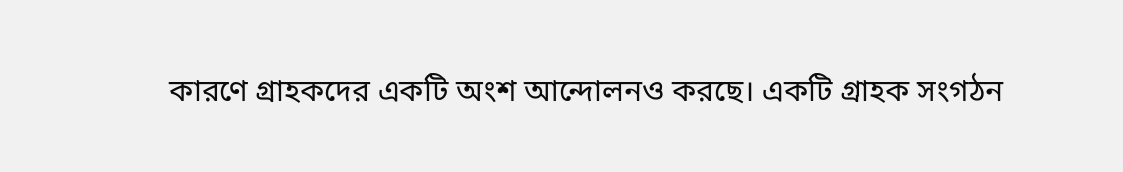কারণে গ্রাহকদের একটি অংশ আন্দোলনও করছে। একটি গ্রাহক সংগঠন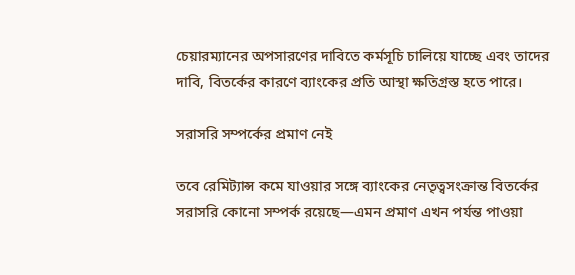চেয়ারম্যানের অপসারণের দাবিতে কর্মসূচি চালিয়ে যাচ্ছে এবং তাদের দাবি, বিতর্কের কারণে ব্যাংকের প্রতি আস্থা ক্ষতিগ্রস্ত হতে পারে।

সরাসরি সম্পর্কের প্রমাণ নেই

তবে রেমিট্যান্স কমে যাওয়ার সঙ্গে ব্যাংকের নেতৃত্বসংক্রান্ত বিতর্কের সরাসরি কোনো সম্পর্ক রয়েছে—এমন প্রমাণ এখন পর্যন্ত পাওয়া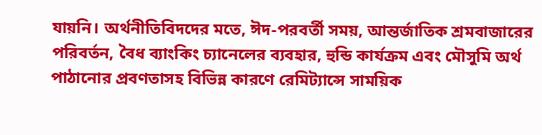যায়নি। অর্থনীতিবিদদের মতে, ঈদ-পরবর্তী সময়, আন্তর্জাতিক শ্রমবাজারের পরিবর্তন, বৈধ ব্যাংকিং চ্যানেলের ব্যবহার, হুন্ডি কার্যক্রম এবং মৌসুমি অর্থ পাঠানোর প্রবণতাসহ বিভিন্ন কারণে রেমিট্যান্সে সাময়িক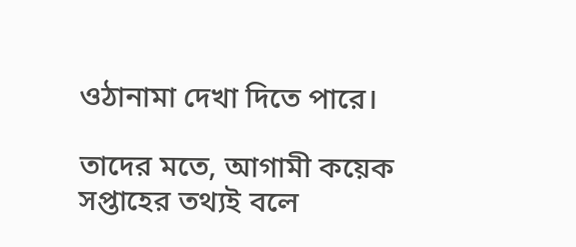ওঠানামা দেখা দিতে পারে।

তাদের মতে, আগামী কয়েক সপ্তাহের তথ্যই বলে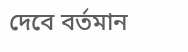দেবে বর্তমান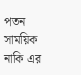পতন সাময়িক নাকি এর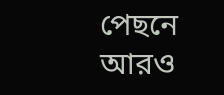পেছনে আরও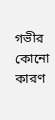গভীর কোনো কারণ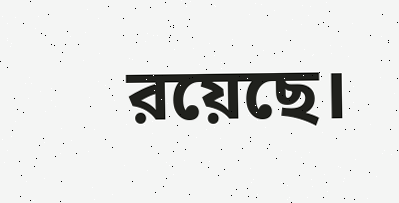রয়েছে।